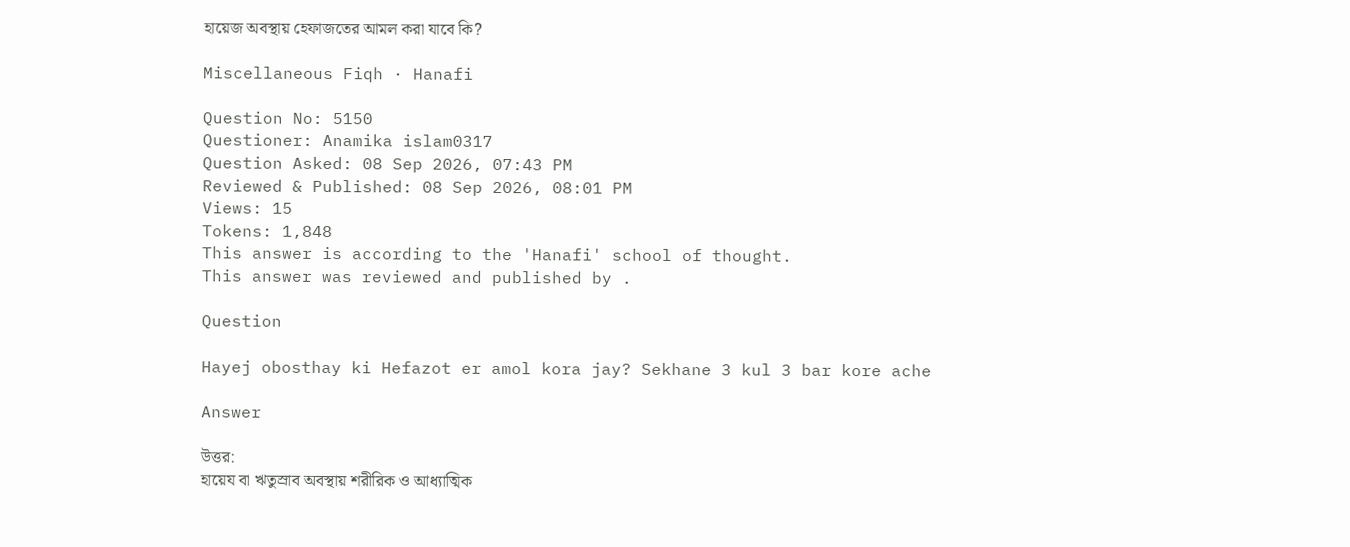হায়েজ অবস্থায় হেফাজতের আমল করা যাবে কি?

Miscellaneous Fiqh · Hanafi

Question No: 5150
Questioner: Anamika islam0317
Question Asked: 08 Sep 2026, 07:43 PM
Reviewed & Published: 08 Sep 2026, 08:01 PM
Views: 15
Tokens: 1,848
This answer is according to the 'Hanafi' school of thought.
This answer was reviewed and published by .

Question

Hayej obosthay ki Hefazot er amol kora jay? Sekhane 3 kul 3 bar kore ache

Answer

উত্তর:
হায়েয বা ঋতুস্রাব অবস্থায় শরীরিক ও আধ্যাত্মিক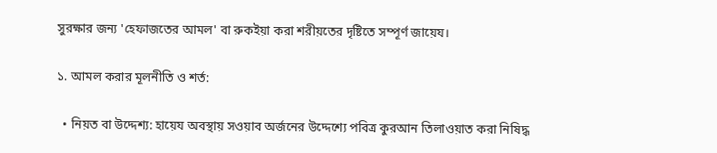সুরক্ষার জন্য 'হেফাজতের আমল' বা রুকইয়া করা শরীয়তের দৃষ্টিতে সম্পূর্ণ জায়েয।

১. আমল করার মূলনীতি ও শর্ত:

  • নিয়ত বা উদ্দেশ্য: হায়েয অবস্থায় সওয়াব অর্জনের উদ্দেশ্যে পবিত্র কুরআন তিলাওয়াত করা নিষিদ্ধ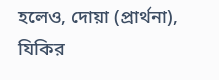হলেও, দোয়া (প্রার্থনা), যিকির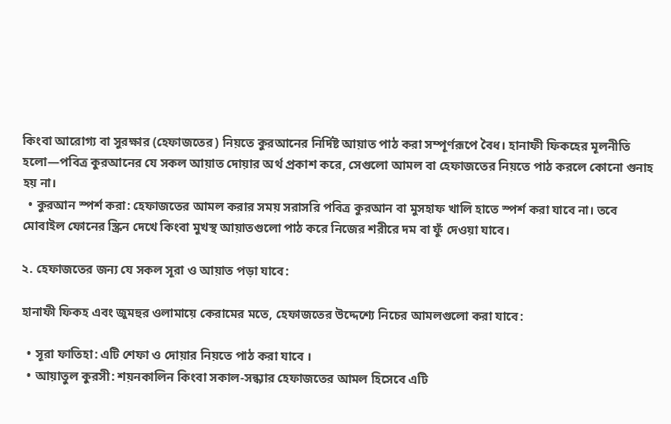কিংবা আরোগ্য বা সুরক্ষার (হেফাজতের) নিয়তে কুরআনের নির্দিষ্ট আয়াত পাঠ করা সম্পূর্ণরূপে বৈধ। হানাফী ফিকহের মূলনীতি হলো—পবিত্র কুরআনের যে সকল আয়াত দোয়ার অর্থ প্রকাশ করে, সেগুলো আমল বা হেফাজতের নিয়তে পাঠ করলে কোনো গুনাহ হয় না।
  • কুরআন স্পর্শ করা: হেফাজতের আমল করার সময় সরাসরি পবিত্র কুরআন বা মুসহাফ খালি হাতে স্পর্শ করা যাবে না। তবে মোবাইল ফোনের স্ক্রিন দেখে কিংবা মুখস্থ আয়াতগুলো পাঠ করে নিজের শরীরে দম বা ফুঁ দেওয়া যাবে।

২. হেফাজতের জন্য যে সকল সূরা ও আয়াত পড়া যাবে:

হানাফী ফিকহ এবং জুমহুর ওলামায়ে কেরামের মতে, হেফাজতের উদ্দেশ্যে নিচের আমলগুলো করা যাবে:

  • সূরা ফাতিহা: এটি শেফা ও দোয়ার নিয়তে পাঠ করা যাবে ।
  • আয়াতুল কুরসী: শয়নকালিন কিংবা সকাল-সন্ধ্যার হেফাজতের আমল হিসেবে এটি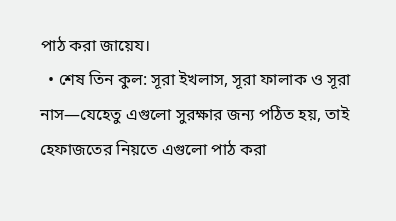পাঠ করা জায়েয।
  • শেষ তিন কুল: সূরা ইখলাস, সূরা ফালাক ও সূরা নাস—যেহেতু এগুলো সুরক্ষার জন্য পঠিত হয়, তাই হেফাজতের নিয়তে এগুলো পাঠ করা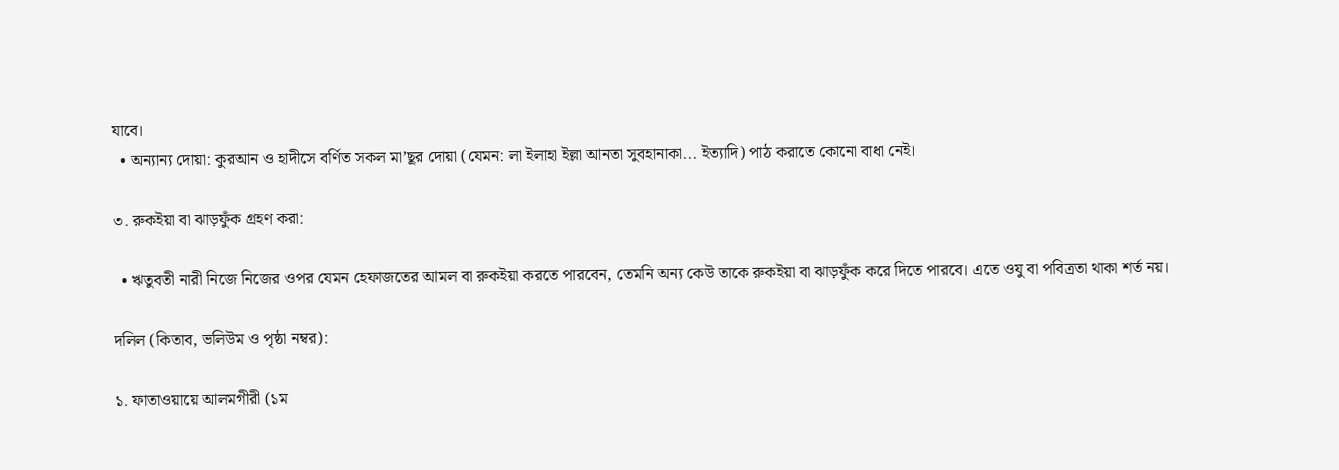যাবে।
  • অন্যান্য দোয়া: কুরআন ও হাদীসে বর্ণিত সকল মা’ছূর দোয়া (যেমন: লা ইলাহা ইল্লা আনতা সুবহানাকা... ইত্যাদি) পাঠ করাতে কোনো বাধা নেই।

৩. রুকইয়া বা ঝাড়ফুঁক গ্রহণ করা:

  • ঋতুবতী নারী নিজে নিজের ওপর যেমন হেফাজতের আমল বা রুকইয়া করতে পারবেন, তেমনি অন্য কেউ তাকে রুকইয়া বা ঝাড়ফুঁক করে দিতে পারবে। এতে ওযু বা পবিত্রতা থাকা শর্ত নয়।

দলিল (কিতাব, ভলিউম ও পৃষ্ঠা নম্বর):

১. ফাতাওয়ায়ে আলমগীরী (১ম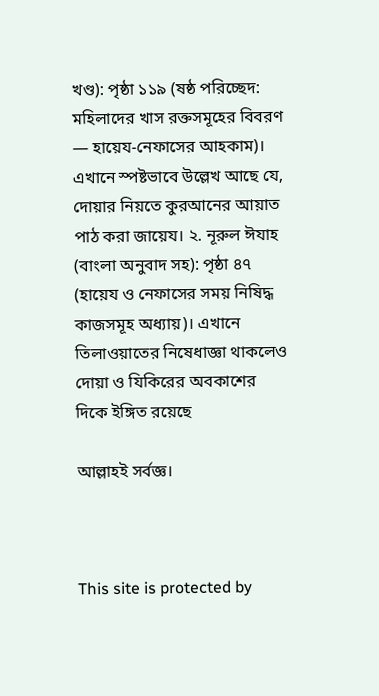খণ্ড): পৃষ্ঠা ১১৯ (ষষ্ঠ পরিচ্ছেদ: মহিলাদের খাস রক্তসমূহের বিবরণ — হায়েয-নেফাসের আহকাম)। এখানে স্পষ্টভাবে উল্লেখ আছে যে, দোয়ার নিয়তে কুরআনের আয়াত পাঠ করা জায়েয। ২. নূরুল ঈযাহ (বাংলা অনুবাদ সহ): পৃষ্ঠা ৪৭ (হায়েয ও নেফাসের সময় নিষিদ্ধ কাজসমূহ অধ্যায়)। এখানে তিলাওয়াতের নিষেধাজ্ঞা থাকলেও দোয়া ও যিকিরের অবকাশের দিকে ইঙ্গিত রয়েছে

আল্লাহই সর্বজ্ঞ।



This site is protected by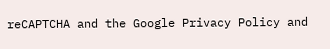reCAPTCHA and the Google Privacy Policy and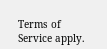Terms of Service apply.